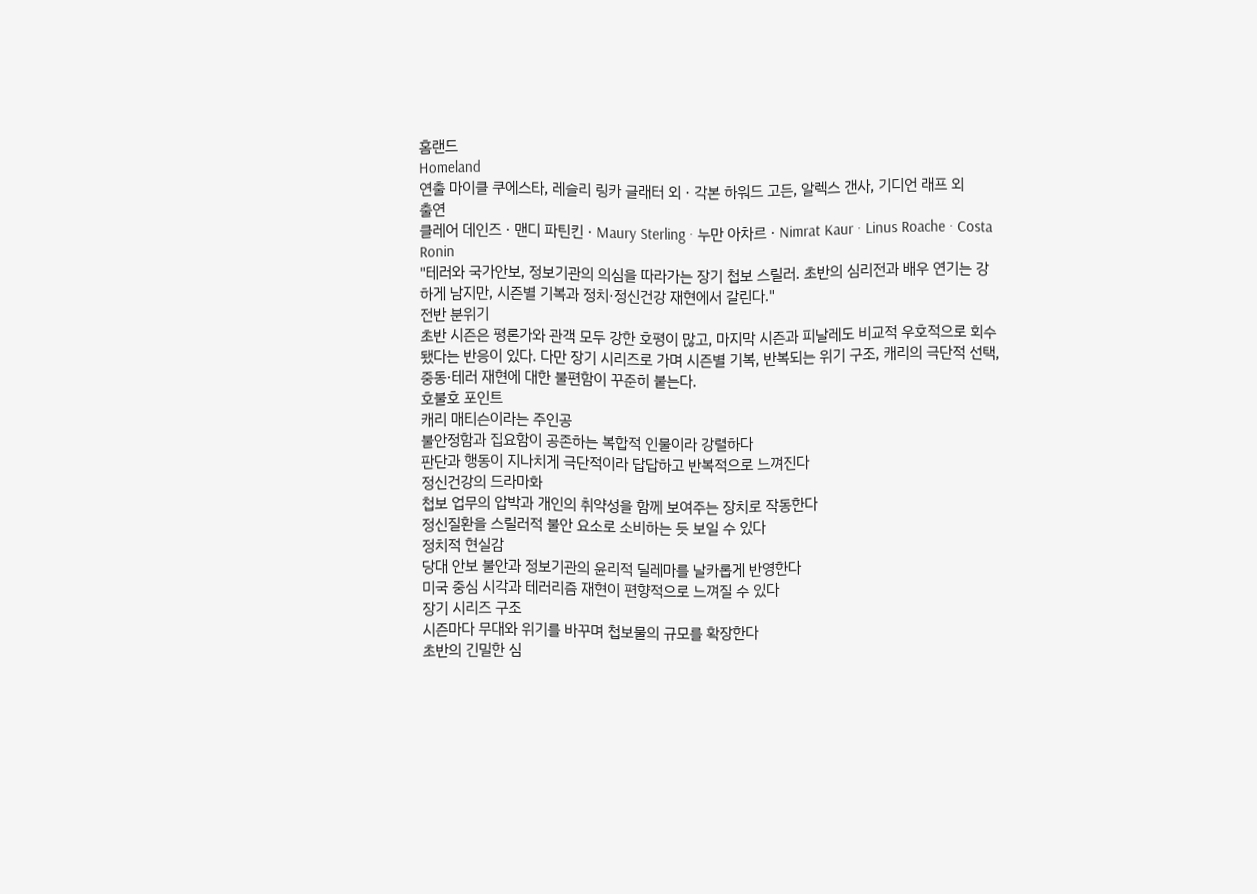홈랜드
Homeland
연출 마이클 쿠에스타, 레슬리 링카 글래터 외 · 각본 하워드 고든, 알렉스 갠사, 기디언 래프 외
출연
클레어 데인즈 · 맨디 파틴킨 · Maury Sterling · 누만 아차르 · Nimrat Kaur · Linus Roache · Costa Ronin
"테러와 국가안보, 정보기관의 의심을 따라가는 장기 첩보 스릴러. 초반의 심리전과 배우 연기는 강하게 남지만, 시즌별 기복과 정치·정신건강 재현에서 갈린다."
전반 분위기
초반 시즌은 평론가와 관객 모두 강한 호평이 많고, 마지막 시즌과 피날레도 비교적 우호적으로 회수됐다는 반응이 있다. 다만 장기 시리즈로 가며 시즌별 기복, 반복되는 위기 구조, 캐리의 극단적 선택, 중동·테러 재현에 대한 불편함이 꾸준히 붙는다.
호불호 포인트
캐리 매티슨이라는 주인공
불안정함과 집요함이 공존하는 복합적 인물이라 강렬하다
판단과 행동이 지나치게 극단적이라 답답하고 반복적으로 느껴진다
정신건강의 드라마화
첩보 업무의 압박과 개인의 취약성을 함께 보여주는 장치로 작동한다
정신질환을 스릴러적 불안 요소로 소비하는 듯 보일 수 있다
정치적 현실감
당대 안보 불안과 정보기관의 윤리적 딜레마를 날카롭게 반영한다
미국 중심 시각과 테러리즘 재현이 편향적으로 느껴질 수 있다
장기 시리즈 구조
시즌마다 무대와 위기를 바꾸며 첩보물의 규모를 확장한다
초반의 긴밀한 심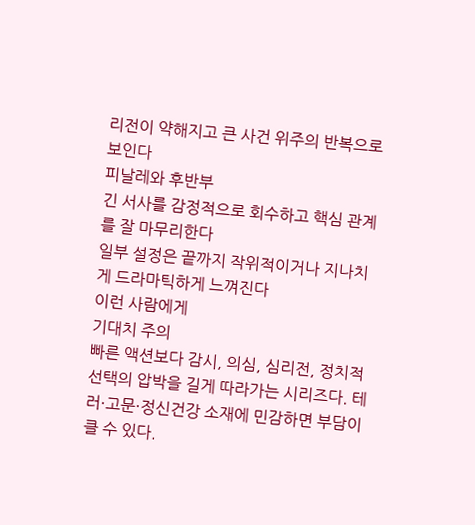리전이 약해지고 큰 사건 위주의 반복으로 보인다
피날레와 후반부
긴 서사를 감정적으로 회수하고 핵심 관계를 잘 마무리한다
일부 설정은 끝까지 작위적이거나 지나치게 드라마틱하게 느껴진다
이런 사람에게
기대치 주의
빠른 액션보다 감시, 의심, 심리전, 정치적 선택의 압박을 길게 따라가는 시리즈다. 테러·고문·정신건강 소재에 민감하면 부담이 클 수 있다.